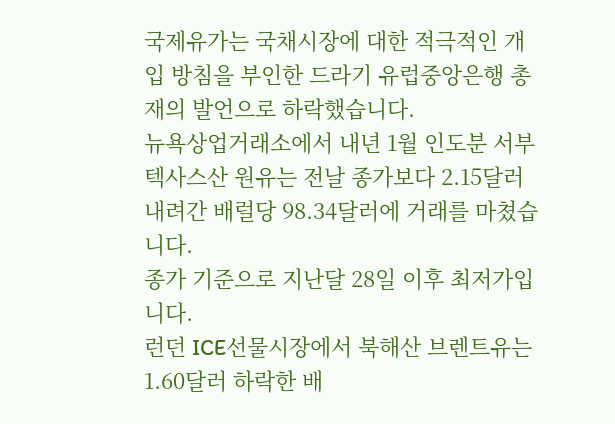국제유가는 국채시장에 대한 적극적인 개입 방침을 부인한 드라기 유럽중앙은행 총재의 발언으로 하락했습니다.
뉴욕상업거래소에서 내년 1월 인도분 서부텍사스산 원유는 전날 종가보다 2.15달러 내려간 배럴당 98.34달러에 거래를 마쳤습니다.
종가 기준으로 지난달 28일 이후 최저가입니다.
런던 ICE선물시장에서 북해산 브렌트유는 1.60달러 하락한 배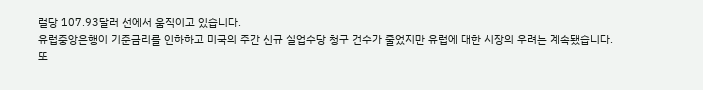럴당 107.93달러 선에서 움직이고 있습니다.
유럽중앙은행이 기준금리를 인하하고 미국의 주간 신규 실업수당 청구 건수가 줄었지만 유럽에 대한 시장의 우려는 계속됐습니다.
또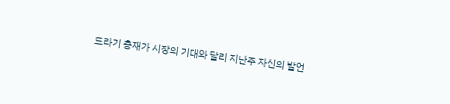드라기 총재가 시장의 기대와 달리 지난주 자신의 발언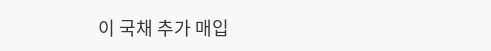이 국채 추가 매입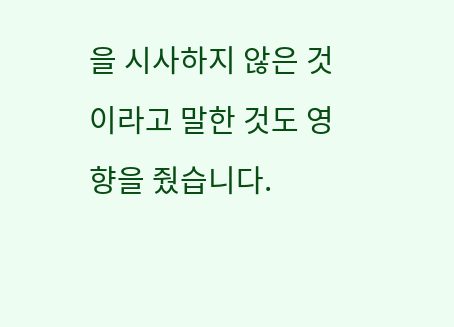을 시사하지 않은 것이라고 말한 것도 영향을 줬습니다.